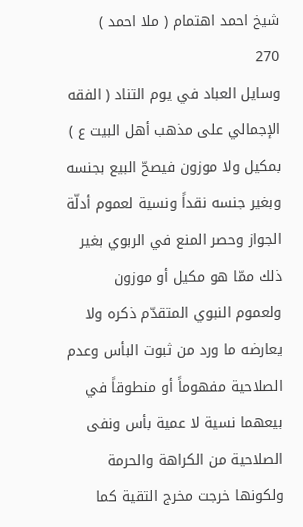شيخ احمد اهتمام ( ملا احمد )
270
وسايل العباد في يوم التناد ( الفقه الإجمالي على مذهب أهل البيت ع )
بمكيل ولا موزون فيصحّ البيع بجنسه وبغير جنسه نقداً ونسية لعموم أدلّة الجواز وحصر المنع في الربوي بغير ذلك ممّا هو مكيل أو موزون ولعموم النبوي المتقدّم ذكره ولا يعارضه ما ورد من ثبوت البأس وعدم الصلاحية مفهوماً أو منطوقاً في بيعهما نسية لا عمية بأس ونفى الصلاحية من الكراهة والحرمة ولكونها خرجت مخرج التقية كما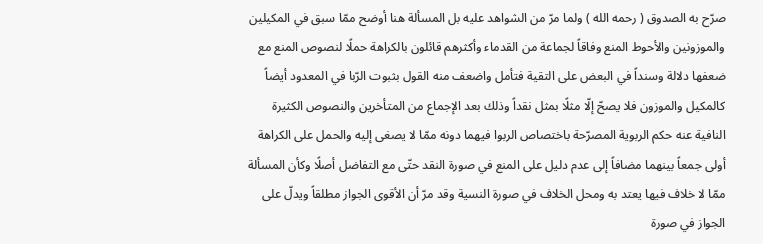صرّح به الصدوق ( رحمه الله ) ولما مرّ من الشواهد عليه بل المسألة هنا أوضح ممّا سبق في المكيلين والموزونين والأحوط المنع وفاقاً لجماعة من القدماء وأكثرهم قائلون بالكراهة حملًا لنصوص المنع مع ضعفها دلالة وسنداً في البعض على التقية فتأمل واضعف منه القول بثبوت الرّبا في المعدود أيضاً كالمكيل والموزون فلا يصحّ إلّا مثلًا بمثل نقداً وذلك بعد الإجماع من المتأخرين والنصوص الكثيرة النافية عنه حكم الربوية المصرّحة باختصاص الربوا فيهما دونه ممّا لا يصغى إليه والحمل على الكراهة أولى جمعاً بينهما مضافاً إلى عدم دليل على المنع في صورة النقد حتّى مع التفاضل أصلًا وكأن المسألة ممّا لا خلاف فيها يعتد به ومحل الخلاف في صورة النسية وقد مرّ أن الأقوى الجواز مطلقاً ويدلّ على الجواز في صورة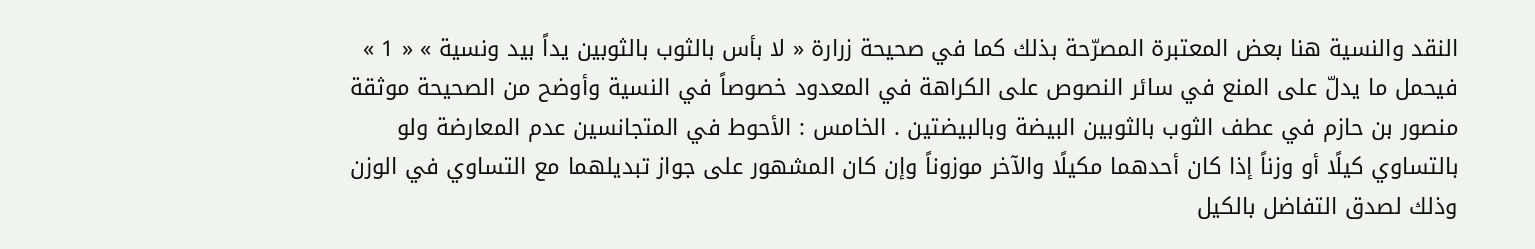النقد والنسية هنا بعض المعتبرة المصرّحة بذلك كما في صحيحة زرارة « لا بأس بالثوب بالثوبين يداً بيد ونسية » « 1 » فيحمل ما يدلّ على المنع في سائر النصوص على الكراهة في المعدود خصوصاً في النسية وأوضح من الصحيحة موثقة منصور بن حازم في عطف الثوب بالثوبين البيضة وبالبيضتين . الخامس : الأحوط في المتجانسين عدم المعارضة ولو بالتساوي كيلًا أو وزناً إذا كان أحدهما مكيلًا والآخر موزوناً وإن كان المشهور على جواز تبديلهما مع التساوي في الوزن وذلك لصدق التفاضل بالكيل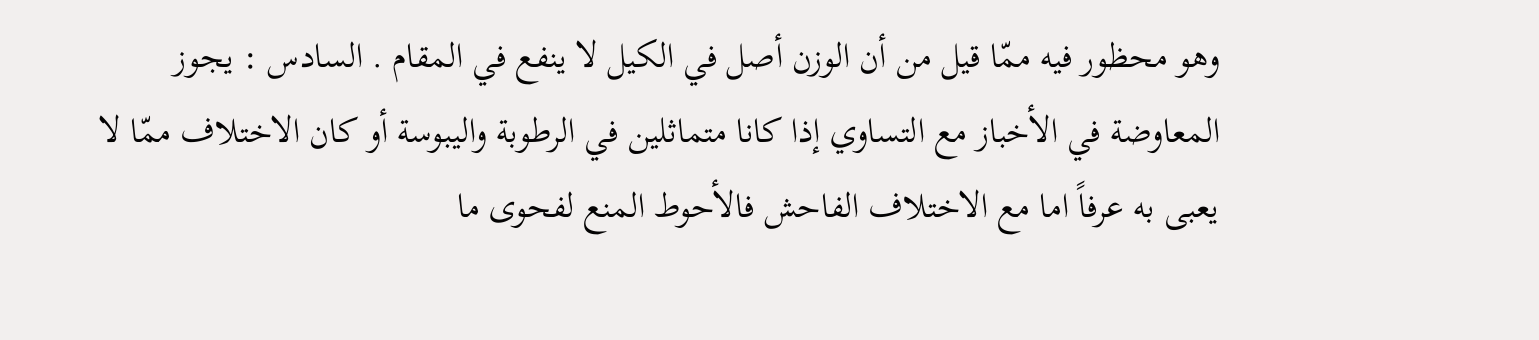وهو محظور فيه ممّا قيل من أن الوزن أصل في الكيل لا ينفع في المقام . السادس : يجوز المعاوضة في الأخباز مع التساوي إذا كانا متماثلين في الرطوبة واليبوسة أو كان الاختلاف ممّا لا يعبى به عرفاً اما مع الاختلاف الفاحش فالأحوط المنع لفحوى ما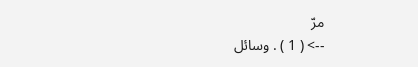مرّ
--> ( 1 ) . وسائل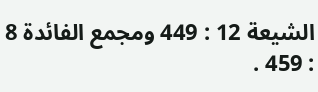الشيعة 12 : 449 ومجمع الفائدة 8 : 459 .